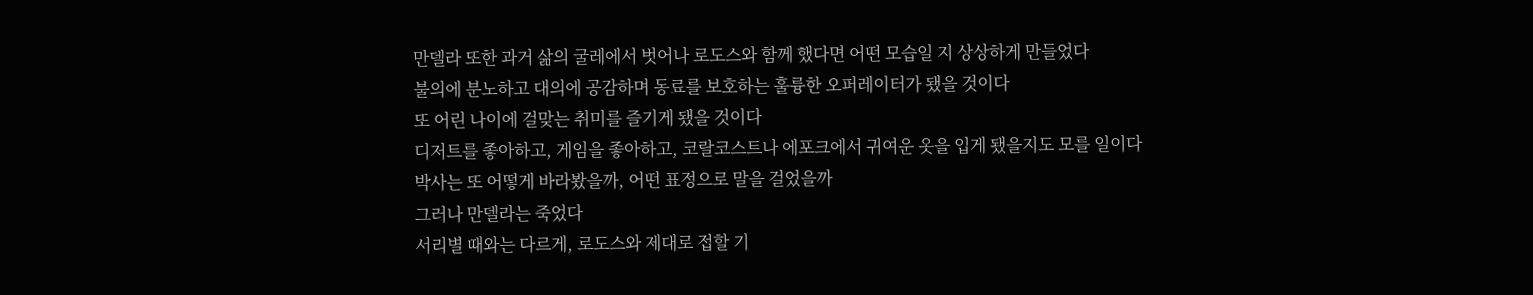만델라 또한 과거 삶의 굴레에서 벗어나 로도스와 함께 했다면 어떤 모습일 지 상상하게 만들었다
불의에 분노하고 대의에 공감하며 동료를 보호하는 훌륭한 오퍼레이터가 됐을 것이다
또 어린 나이에 걸맞는 취미를 즐기게 됐을 것이다
디저트를 좋아하고, 게임을 좋아하고, 코랄코스트나 에포크에서 귀여운 옷을 입게 됐을지도 모를 일이다
박사는 또 어떻게 바라봤을까, 어떤 표정으로 말을 걸었을까
그러나 만델라는 죽었다
서리별 때와는 다르게, 로도스와 제대로 접할 기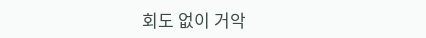회도 없이 거악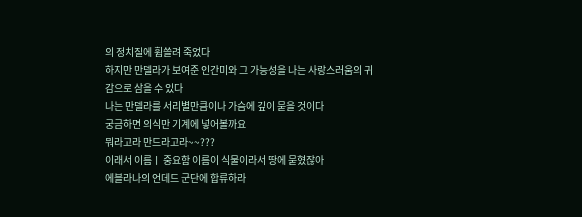의 정치질에 휩쓸려 죽었다
하지만 만델라가 보여준 인간미와 그 가능성을 나는 사랑스러움의 귀감으로 삼을 수 있다
나는 만델라를 서리별만큼이나 가슴에 깊이 묻을 것이다
궁금하면 의식만 기계에 넣어볼까요
뭐라고라 만드라고라~~???
이래서 이름ㅣ 중요함 이름이 식물이라서 땅에 묻혔잖아
에블라나의 언데드 군단에 합류하라